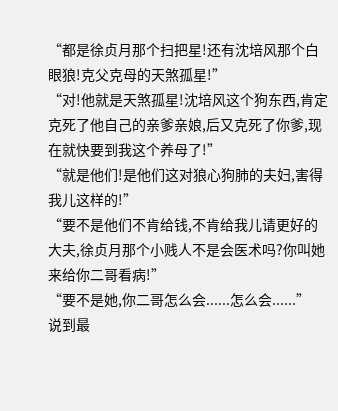“都是徐贞月那个扫把星!还有沈培风那个白眼狼!克父克母的天煞孤星!”
“对!他就是天煞孤星!沈培风这个狗东西,肯定克死了他自己的亲爹亲娘,后又克死了你爹,现在就快要到我这个养母了!”
“就是他们!是他们这对狼心狗肺的夫妇,害得我儿这样的!”
“要不是他们不肯给钱,不肯给我儿请更好的大夫,徐贞月那个小贱人不是会医术吗?你叫她来给你二哥看病!”
“要不是她,你二哥怎么会......怎么会......”
说到最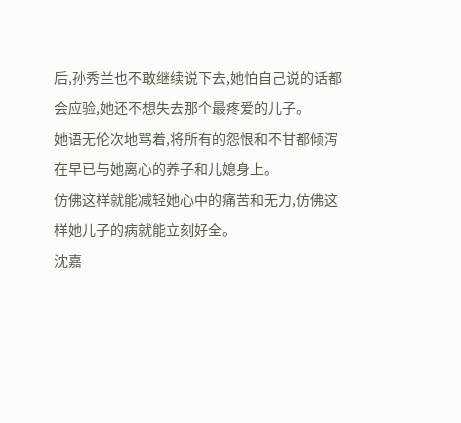后,孙秀兰也不敢继续说下去,她怕自己说的话都会应验,她还不想失去那个最疼爱的儿子。
她语无伦次地骂着,将所有的怨恨和不甘都倾泻在早已与她离心的养子和儿媳身上。
仿佛这样就能减轻她心中的痛苦和无力,仿佛这样她儿子的病就能立刻好全。
沈嘉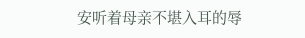安听着母亲不堪入耳的辱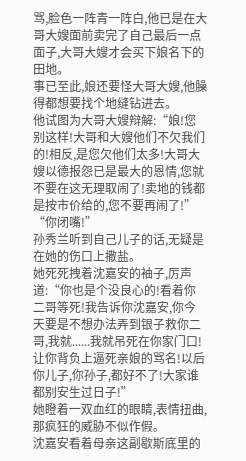骂,脸色一阵青一阵白,他已是在大哥大嫂面前卖完了自己最后一点面子,大哥大嫂才会买下娘名下的田地。
事已至此,娘还要怪大哥大嫂,他臊得都想要找个地缝钻进去。
他试图为大哥大嫂辩解:“娘!您别这样!大哥和大嫂他们不欠我们的!相反,是您欠他们太多!大哥大嫂以德报怨已是最大的恩情,您就不要在这无理取闹了!卖地的钱都是按市价给的,您不要再闹了!”
“你闭嘴!”
孙秀兰听到自己儿子的话,无疑是在她的伤口上撒盐。
她死死拽着沈嘉安的袖子,厉声道:“你也是个没良心的!看着你二哥等死!我告诉你沈嘉安,你今天要是不想办法弄到银子救你二哥,我就......我就吊死在你家门口!让你背负上逼死亲娘的骂名!以后你儿子,你孙子,都好不了!大家谁都别安生过日子!”
她瞪着一双血红的眼睛,表情扭曲,那疯狂的威胁不似作假。
沈嘉安看着母亲这副歇斯底里的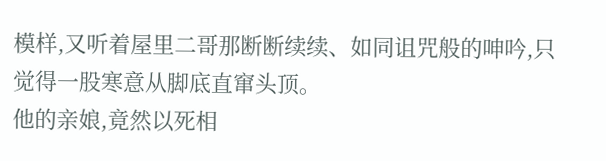模样,又听着屋里二哥那断断续续、如同诅咒般的呻吟,只觉得一股寒意从脚底直窜头顶。
他的亲娘,竟然以死相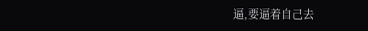逼,要逼着自己去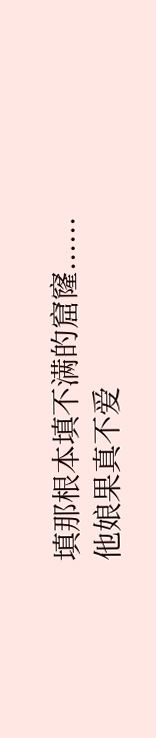填那根本填不满的窟窿......
他娘果真不爱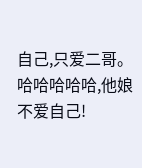自己,只爱二哥。
哈哈哈哈哈,他娘不爱自己!